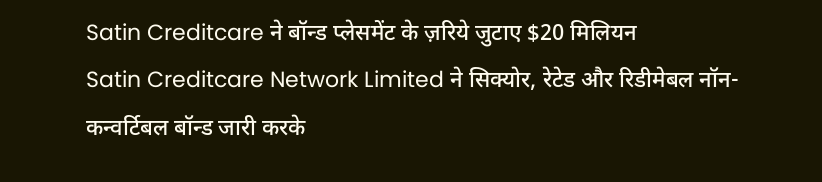Satin Creditcare ने बॉन्ड प्लेसमेंट के ज़रिये जुटाए $20 मिलियन
Satin Creditcare Network Limited ने सिक्योर, रेटेड और रिडीमेबल नॉन-कन्वर्टिबल बॉन्ड जारी करके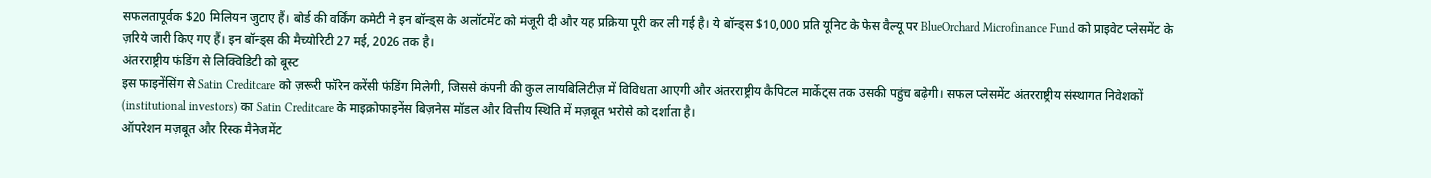सफलतापूर्वक $20 मिलियन जुटाए हैं। बोर्ड की वर्किंग कमेटी ने इन बॉन्ड्स के अलॉटमेंट को मंजूरी दी और यह प्रक्रिया पूरी कर ली गई है। ये बॉन्ड्स $10,000 प्रति यूनिट के फेस वैल्यू पर BlueOrchard Microfinance Fund को प्राइवेट प्लेसमेंट के ज़रिये जारी किए गए हैं। इन बॉन्ड्स की मैच्योरिटी 27 मई, 2026 तक है।
अंतरराष्ट्रीय फंडिंग से लिक्विडिटी को बूस्ट
इस फाइनेंसिंग से Satin Creditcare को ज़रूरी फॉरेन करेंसी फंडिंग मिलेगी, जिससे कंपनी की कुल लायबिलिटीज़ में विविधता आएगी और अंतरराष्ट्रीय कैपिटल मार्केट्स तक उसकी पहुंच बढ़ेगी। सफल प्लेसमेंट अंतरराष्ट्रीय संस्थागत निवेशकों (institutional investors) का Satin Creditcare के माइक्रोफाइनेंस बिज़नेस मॉडल और वित्तीय स्थिति में मज़बूत भरोसे को दर्शाता है।
ऑपरेशन मज़बूत और रिस्क मैनेजमेंट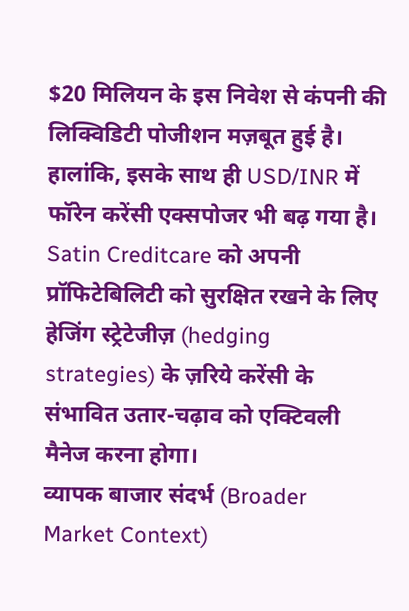$20 मिलियन के इस निवेश से कंपनी की लिक्विडिटी पोजीशन मज़बूत हुई है। हालांकि, इसके साथ ही USD/INR में फॉरेन करेंसी एक्सपोजर भी बढ़ गया है। Satin Creditcare को अपनी प्रॉफिटेबिलिटी को सुरक्षित रखने के लिए हेजिंग स्ट्रेटेजीज़ (hedging strategies) के ज़रिये करेंसी के संभावित उतार-चढ़ाव को एक्टिवली मैनेज करना होगा।
व्यापक बाजार संदर्भ (Broader Market Context)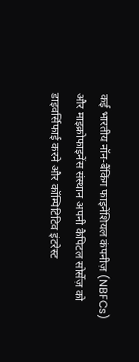कई भारतीय नॉन-बैंकिंग फाइनेंशियल कंपनीज़ (NBFCs) और माइक्रोफाइनेंस संस्थान अपनी कैपिटल सोर्सेज़ को डाइवर्सिफाई करने और कॉम्पिटिटिव इंटरेस्ट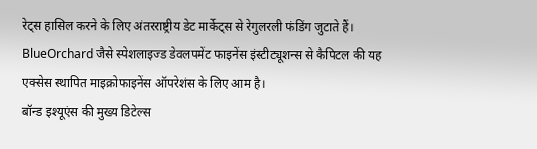रेट्स हासिल करने के लिए अंतरराष्ट्रीय डेट मार्केट्स से रेगुलरली फंडिंग जुटाते हैं। BlueOrchard जैसे स्पेशलाइज्ड डेवलपमेंट फाइनेंस इंस्टीट्यूशन्स से कैपिटल की यह एक्सेस स्थापित माइक्रोफाइनेंस ऑपरेशंस के लिए आम है।
बॉन्ड इश्यूएंस की मुख्य डिटेल्स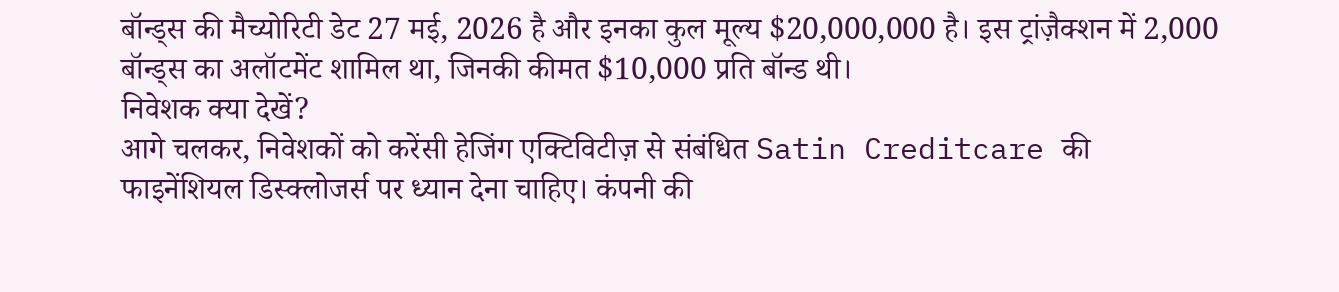बॉन्ड्स की मैच्योरिटी डेट 27 मई, 2026 है और इनका कुल मूल्य $20,000,000 है। इस ट्रांज़ैक्शन में 2,000 बॉन्ड्स का अलॉटमेंट शामिल था, जिनकी कीमत $10,000 प्रति बॉन्ड थी।
निवेशक क्या देखें?
आगे चलकर, निवेशकों को करेंसी हेजिंग एक्टिविटीज़ से संबंधित Satin Creditcare की फाइनेंशियल डिस्क्लोजर्स पर ध्यान देना चाहिए। कंपनी की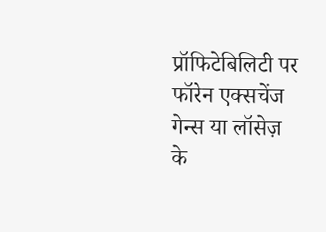प्रॉफिटेबिलिटी पर फॉरेन एक्सचेंज गेन्स या लॉसेज़ के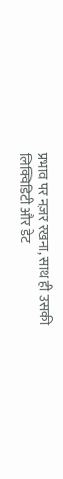प्रभाव पर नज़र रखना, साथ ही उसकी लिक्विडिटी और डेट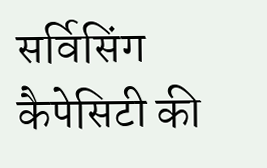सर्विसिंग कैपेसिटी की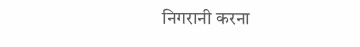निगरानी करना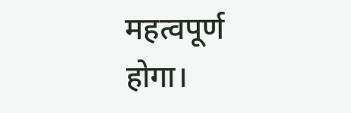महत्वपूर्ण होगा।